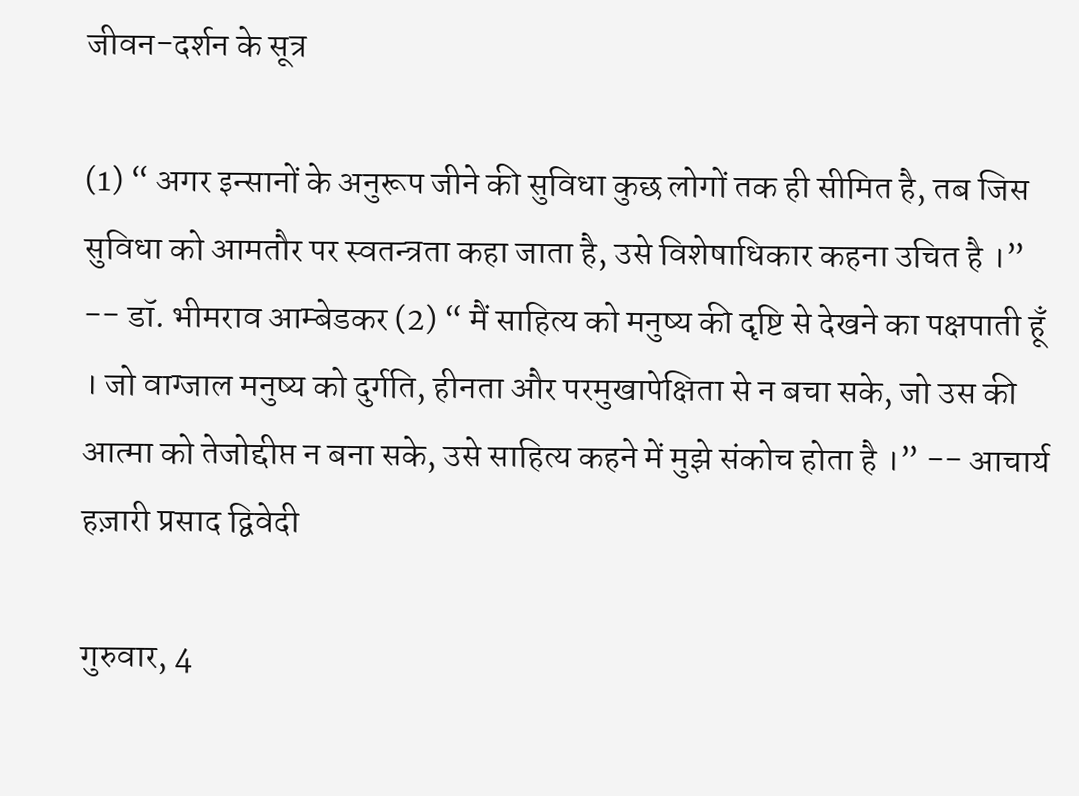जीवन-दर्शन के सूत्र

(1) “ अगर इन्सानों के अनुरूप जीने की सुविधा कुछ लोगों तक ही सीमित है, तब जिस सुविधा को आमतौर पर स्वतन्त्रता कहा जाता है, उसे विशेषाधिकार कहना उचित है ।” -- डॉ. भीमराव आम्बेडकर (2) “ मैं साहित्य को मनुष्य की दृष्टि से देखने का पक्षपाती हूँ । जो वाग्जाल मनुष्य को दुर्गति, हीनता और परमुखापेक्षिता से न बचा सके, जो उस की आत्मा को तेजोद्दीप्त न बना सके, उसे साहित्य कहने में मुझे संकोच होता है ।” -- आचार्य हज़ारी प्रसाद द्विवेदी

गुरुवार, 4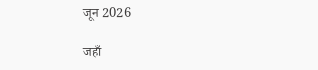जून 2026

जहाँ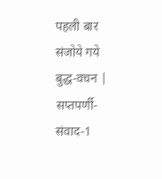पहली बार संजोये गये बुद्ध-वचन | सप्तपर्णी-संवाद-1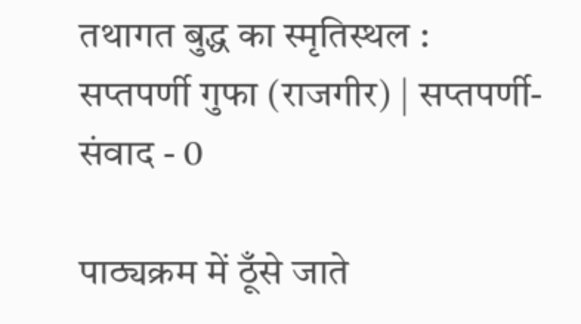तथागत बुद्ध का स्मृतिस्थल : सप्तपर्णी गुफा (राजगीर) | सप्तपर्णी-संवाद - 0

पाठ्यक्रम में ठूँसे जाते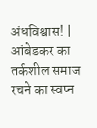अंधविश्वास! | आंबेडकर का तर्कशील समाज रचने का स्वप्न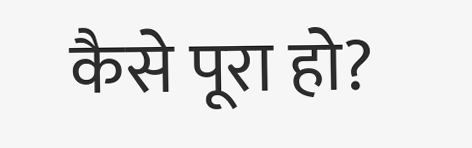कैसे पूरा हो?